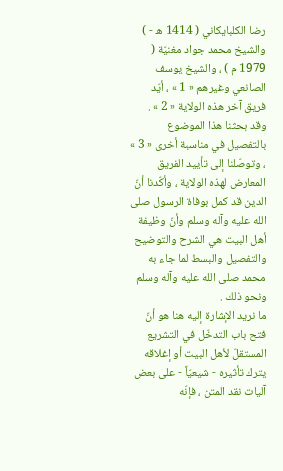رضا الكلبايكاني ( 1414 ه - ) والشيخ محمد جواد مغنيّة ( 1979 م ) ، والشيخ يوسف الصانعي وغيرهم « 1 » ، أيّد فريق آخر هذه الولاية « 2 » .
وقد بحثنا هذا الموضوع بالتفصيل في مناسبة أخرى « 3 » ، وتوصّلنا إلى تأييد الفريق المعارض لهذه الولاية ، وأكّدنا أنّ الدين قد كمل بوفاة الرسول صلى الله عليه وآله وسلم وأنّ وظيفة أهل البيت هي الشرح والتوضيح والتفصيل والبسط لما جاء به محمد صلى الله عليه وآله وسلم ونحو ذلك .
ما نريد الإشارة إليه هنا هو أنّ فتح باب التدخّل في التشريع المستقلّ لأهل البيت أو إغلاقه يترك تأثيره - شيعيّاً - على بعض آليات نقد المتن ، فإنّه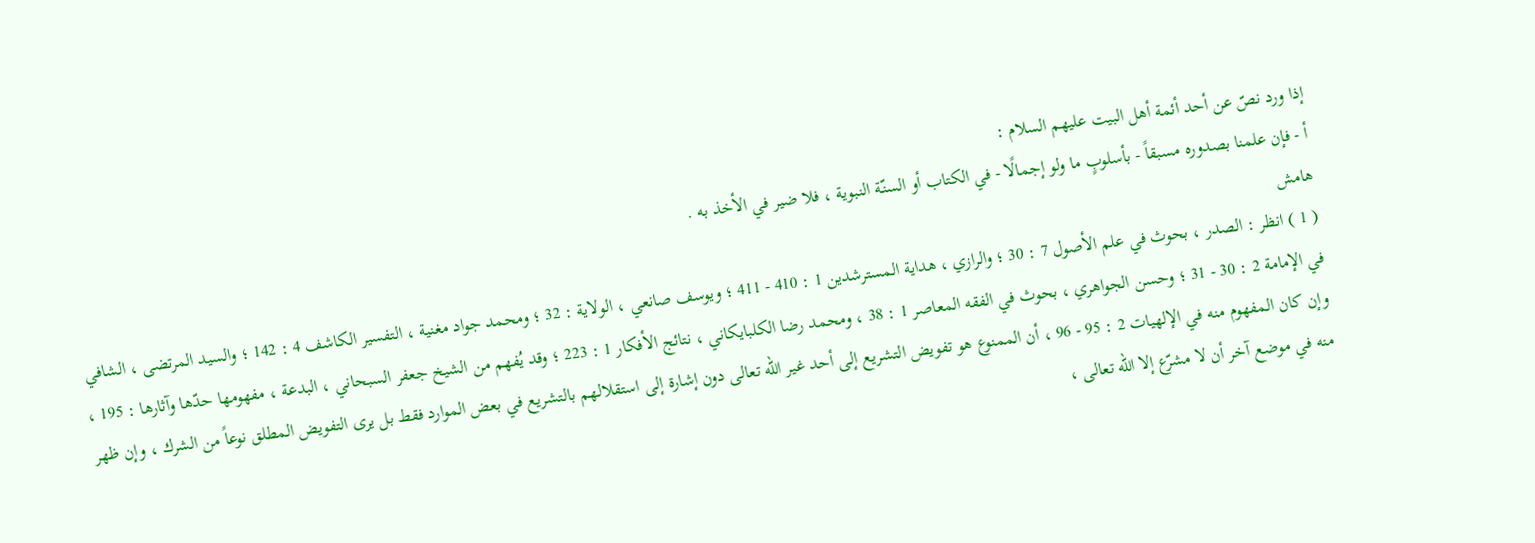إذا ورد نصّ عن أحد أئمة أهل البيت عليهم السلام :
أ - فإن علمنا بصدوره مسبقاً - بأسلوبٍ ما ولو إجمالًا - في الكتاب أو السنّة النبوية ، فلا ضير في الأخذ به .
هامش
( 1 ) انظر : الصدر ، بحوث في علم الأصول 7 : 30 ؛ والرازي ، هداية المسترشدين 1 : 410 - 411 ؛ ويوسف صانعي ، الولاية : 32 ؛ ومحمد جواد مغنية ، التفسير الكاشف 4 : 142 ؛ والسيد المرتضى ، الشافي في الإمامة 2 : 30 - 31 ؛ وحسن الجواهري ، بحوث في الفقه المعاصر 1 : 38 ، ومحمد رضا الكلبايكاني ، نتائج الأفكار 1 : 223 ؛ وقد يُفهم من الشيخ جعفر السبحاني ، البدعة ، مفهومها حدّها وآثارها : 195 ، وإن كان المفهوم منه في الإلهيات 2 : 95 - 96 ، أن الممنوع هو تفويض التشريع إلى أحد غير الله تعالى دون إشارة إلى استقلالهم بالتشريع في بعض الموارد فقط بل يرى التفويض المطلق نوعاً من الشرك ، وإن ظهر منه في موضع آخر أن لا مشرّع إلا الله تعالى ،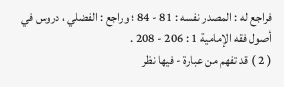فراجع له : المصدر نفسه : 81 - 84 ؛ وراجع : الفضلي ، دروس في أصول فقه الإمامية 1 : 206 - 208 .
( 2 ) قد تفهم من عبارة - فيها نظر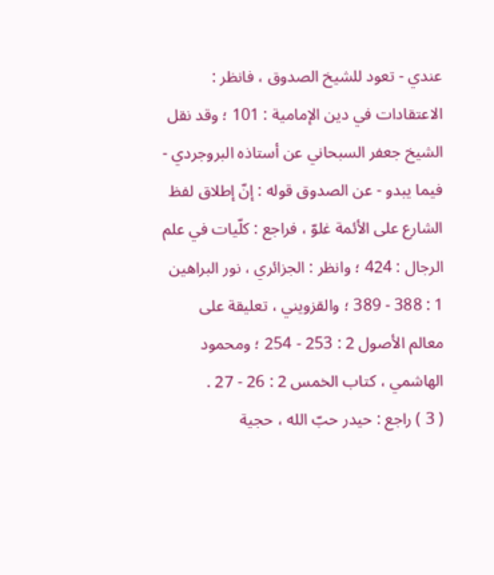عندي - تعود للشيخ الصدوق ، فانظر : الاعتقادات في دين الإمامية : 101 ؛ وقد نقل الشيخ جعفر السبحاني عن أستاذه البروجردي - فيما يبدو - عن الصدوق قوله : إنّ إطلاق لفظ الشارع على الأئمة غلوّ ، فراجع : كلّيات في علم الرجال : 424 ؛ وانظر : الجزائري ، نور البراهين 1 : 388 - 389 ؛ والقزويني ، تعليقة على معالم الأصول 2 : 253 - 254 ؛ ومحمود الهاشمي ، كتاب الخمس 2 : 26 - 27 .
( 3 ) راجع : حيدر حبّ الله ، حجية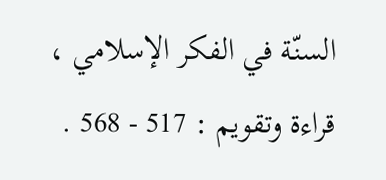السنّة في الفكر الإسلامي ، قراءة وتقويم : 517 - 568 .